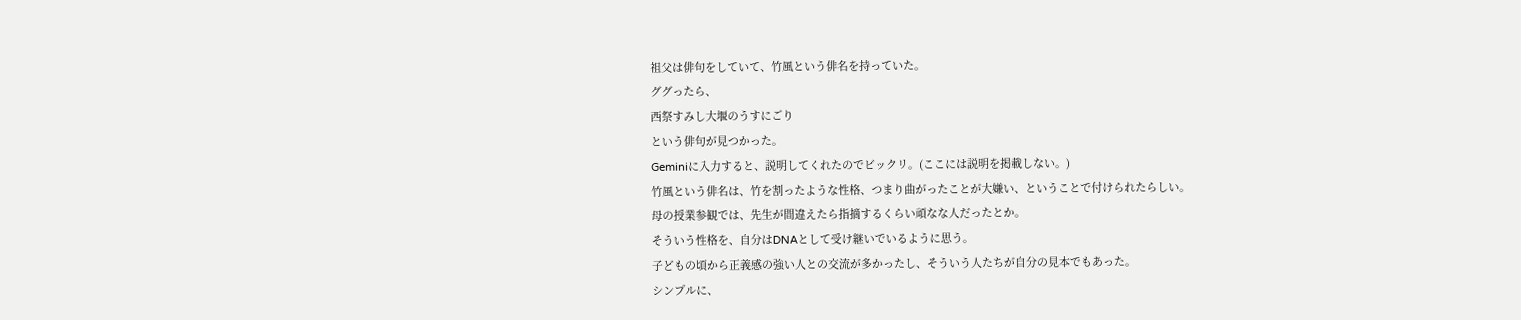祖父は俳句をしていて、竹風という俳名を持っていた。
ググったら、
西祭すみし大堰のうすにごり
という俳句が見つかった。
Geminiに入力すると、説明してくれたのでビックリ。(ここには説明を掲載しない。)
竹風という俳名は、竹を割ったような性格、つまり曲がったことが大嫌い、ということで付けられたらしい。
母の授業参観では、先生が間違えたら指摘するくらい頑なな人だったとか。
そういう性格を、自分はDNAとして受け継いでいるように思う。
子どもの頃から正義感の強い人との交流が多かったし、そういう人たちが自分の見本でもあった。
シンプルに、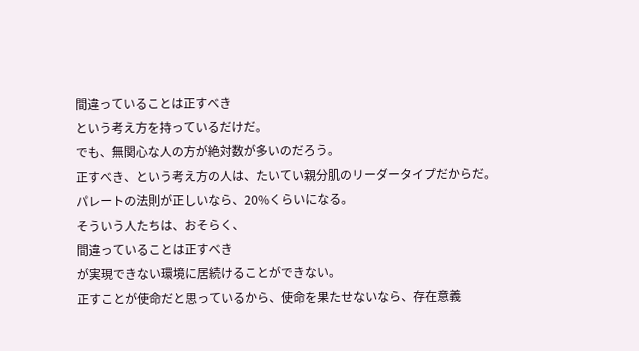間違っていることは正すべき
という考え方を持っているだけだ。
でも、無関心な人の方が絶対数が多いのだろう。
正すべき、という考え方の人は、たいてい親分肌のリーダータイプだからだ。
パレートの法則が正しいなら、20%くらいになる。
そういう人たちは、おそらく、
間違っていることは正すべき
が実現できない環境に居続けることができない。
正すことが使命だと思っているから、使命を果たせないなら、存在意義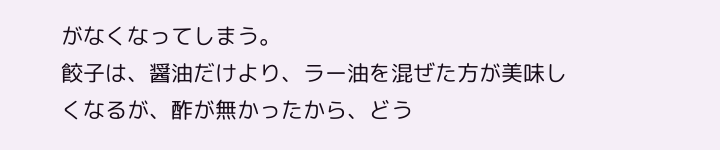がなくなってしまう。
餃子は、醤油だけより、ラー油を混ぜた方が美味しくなるが、酢が無かったから、どう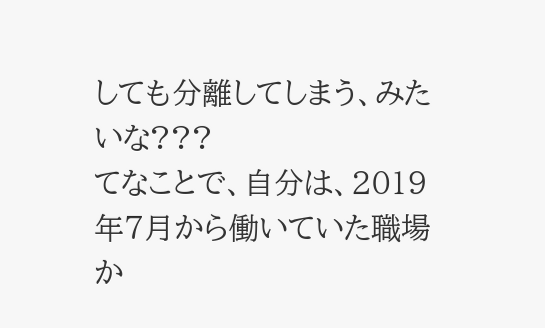しても分離してしまう、みたいな???
てなことで、自分は、2019年7月から働いていた職場か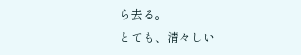ら去る。
とても、清々しい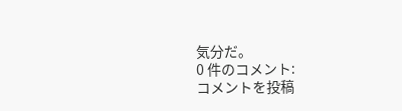気分だ。
0 件のコメント:
コメントを投稿